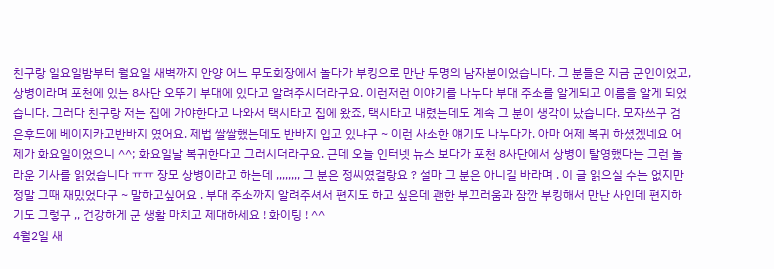친구랑 일요일밤부터 월요일 새벽까지 안양 어느 무도회장에서 놀다가 부킹으로 만난 두명의 남자분이었습니다. 그 분들은 지금 군인이었고, 상병이라며 포천에 있는 8사단 오뚜기 부대에 있다고 알려주시더라구요. 이런저런 이야기를 나누다 부대 주소를 알게되고 이름을 알게 되었습니다. 그러다 친구랑 저는 집에 가야한다고 나와서 택시타고 집에 왔죠, 택시타고 내렸는데도 계속 그 분이 생각이 났습니다. 모자쓰구 검은후드에 베이지카고반바지 였어요. 제법 쌀쌀했는데도 반바지 입고 있냐구 ~ 이런 사소한 얘기도 나누다가. 아마 어제 복귀 하셨겠네요 어제가 화요일이었으니 ^^; 화요일날 복귀한다고 그러시더라구요. 근데 오늘 인터넷 뉴스 보다가 포천 8사단에서 상병이 탈영했다는 그런 놀라운 기사를 읽었습니다 ㅠㅠ 장모 상병이라고 하는데 ,,,,,,,, 그 분은 정씨였걸랑요 ? 설마 그 분은 아니길 바라며 . 이 글 읽으실 수는 없지만 정말 그때 재밌었다구 ~ 말하고싶어요 . 부대 주소까지 알려주셔서 편지도 하고 싶은데 괜한 부끄러움과 잠깐 부킹해서 만난 사인데 편지하기도 그렇구 ,, 건강하게 군 생활 마치고 제대하세요 ! 화이팅 ! ^^
4월2일 새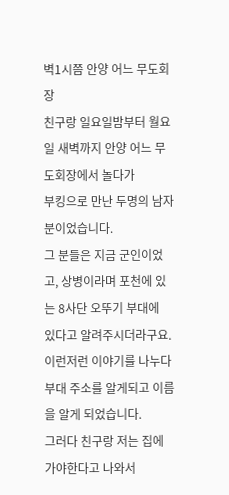벽1시쯤 안양 어느 무도회장
친구랑 일요일밤부터 월요일 새벽까지 안양 어느 무도회장에서 놀다가
부킹으로 만난 두명의 남자분이었습니다.
그 분들은 지금 군인이었고, 상병이라며 포천에 있는 8사단 오뚜기 부대에
있다고 알려주시더라구요.
이런저런 이야기를 나누다 부대 주소를 알게되고 이름을 알게 되었습니다.
그러다 친구랑 저는 집에 가야한다고 나와서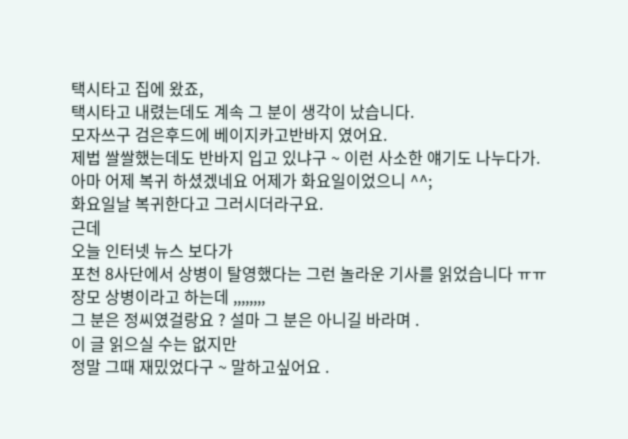택시타고 집에 왔죠,
택시타고 내렸는데도 계속 그 분이 생각이 났습니다.
모자쓰구 검은후드에 베이지카고반바지 였어요.
제법 쌀쌀했는데도 반바지 입고 있냐구 ~ 이런 사소한 얘기도 나누다가.
아마 어제 복귀 하셨겠네요 어제가 화요일이었으니 ^^;
화요일날 복귀한다고 그러시더라구요.
근데
오늘 인터넷 뉴스 보다가
포천 8사단에서 상병이 탈영했다는 그런 놀라운 기사를 읽었습니다 ㅠㅠ
장모 상병이라고 하는데 ,,,,,,,,
그 분은 정씨였걸랑요 ? 설마 그 분은 아니길 바라며 .
이 글 읽으실 수는 없지만
정말 그때 재밌었다구 ~ 말하고싶어요 .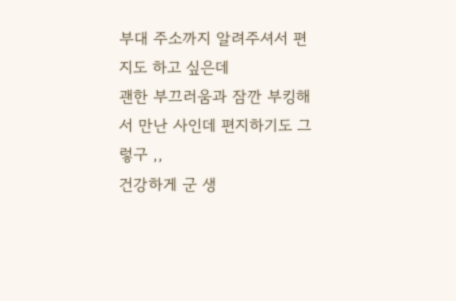부대 주소까지 알려주셔서 편지도 하고 싶은데
괜한 부끄러움과 잠깐 부킹해서 만난 사인데 편지하기도 그렇구 ,,
건강하게 군 생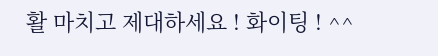활 마치고 제대하세요 ! 화이팅 ! ^^